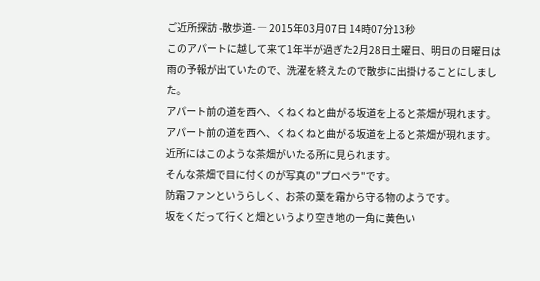ご近所探訪 -散歩道- ― 2015年03月07日 14時07分13秒
このアパートに越して来て1年半が過ぎた2月28日土曜日、明日の日曜日は雨の予報が出ていたので、洗濯を終えたので散歩に出掛けることにしました。
アパート前の道を西へ、くねくねと曲がる坂道を上ると茶畑が現れます。
アパート前の道を西へ、くねくねと曲がる坂道を上ると茶畑が現れます。
近所にはこのような茶畑がいたる所に見られます。
そんな茶畑で目に付くのが写真の"プロペラ"です。
防霜ファンというらしく、お茶の葉を霜から守る物のようです。
坂をくだって行くと畑というより空き地の一角に黄色い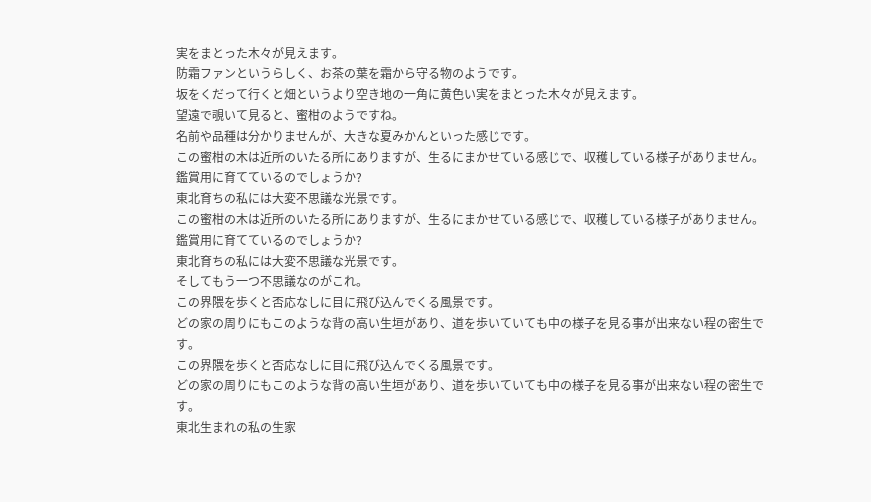実をまとった木々が見えます。
防霜ファンというらしく、お茶の葉を霜から守る物のようです。
坂をくだって行くと畑というより空き地の一角に黄色い実をまとった木々が見えます。
望遠で覗いて見ると、蜜柑のようですね。
名前や品種は分かりませんが、大きな夏みかんといった感じです。
この蜜柑の木は近所のいたる所にありますが、生るにまかせている感じで、収穫している様子がありません。
鑑賞用に育てているのでしょうか?
東北育ちの私には大変不思議な光景です。
この蜜柑の木は近所のいたる所にありますが、生るにまかせている感じで、収穫している様子がありません。
鑑賞用に育てているのでしょうか?
東北育ちの私には大変不思議な光景です。
そしてもう一つ不思議なのがこれ。
この界隈を歩くと否応なしに目に飛び込んでくる風景です。
どの家の周りにもこのような背の高い生垣があり、道を歩いていても中の様子を見る事が出来ない程の密生です。
この界隈を歩くと否応なしに目に飛び込んでくる風景です。
どの家の周りにもこのような背の高い生垣があり、道を歩いていても中の様子を見る事が出来ない程の密生です。
東北生まれの私の生家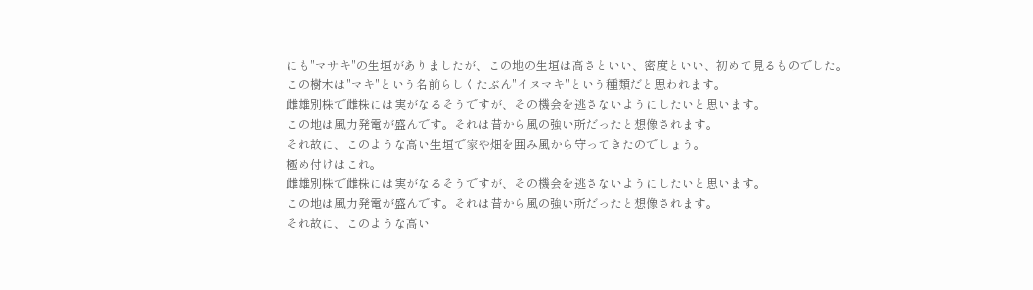にも"マサキ"の生垣がありましたが、この地の生垣は高さといい、密度といい、初めて見るものでした。
この樹木は"マキ"という名前らしくたぶん"イヌマキ"という種類だと思われます。
雌雄別株で雌株には実がなるそうですが、その機会を逃さないようにしたいと思います。
この地は風力発電が盛んです。それは昔から風の強い所だったと想像されます。
それ故に、このような高い生垣で家や畑を囲み風から守ってきたのでしょう。
極め付けはこれ。
雌雄別株で雌株には実がなるそうですが、その機会を逃さないようにしたいと思います。
この地は風力発電が盛んです。それは昔から風の強い所だったと想像されます。
それ故に、このような高い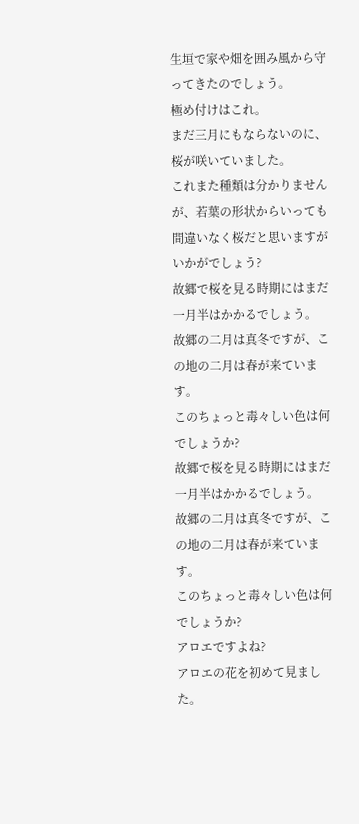生垣で家や畑を囲み風から守ってきたのでしょう。
極め付けはこれ。
まだ三月にもならないのに、桜が咲いていました。
これまた種類は分かりませんが、若葉の形状からいっても間違いなく桜だと思いますがいかがでしょう?
故郷で桜を見る時期にはまだ一月半はかかるでしょう。
故郷の二月は真冬ですが、この地の二月は春が来ています。
このちょっと毒々しい色は何でしょうか?
故郷で桜を見る時期にはまだ一月半はかかるでしょう。
故郷の二月は真冬ですが、この地の二月は春が来ています。
このちょっと毒々しい色は何でしょうか?
アロエですよね?
アロエの花を初めて見ました。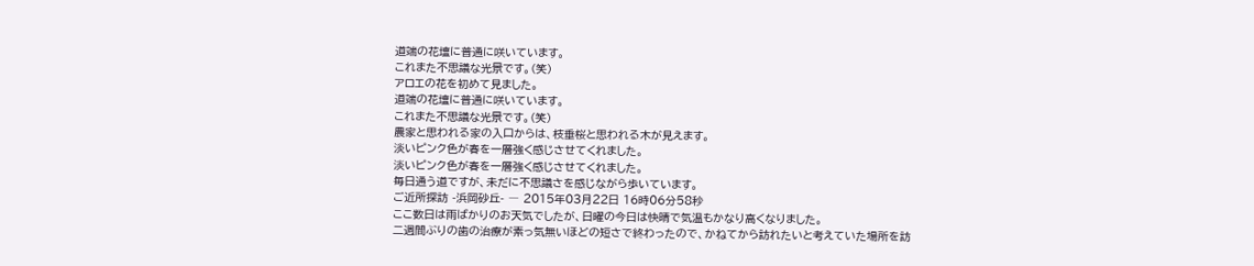道端の花壇に普通に咲いています。
これまた不思議な光景です。(笑)
アロエの花を初めて見ました。
道端の花壇に普通に咲いています。
これまた不思議な光景です。(笑)
農家と思われる家の入口からは、枝垂桜と思われる木が見えます。
淡いピンク色が春を一層強く感じさせてくれました。
淡いピンク色が春を一層強く感じさせてくれました。
毎日通う道ですが、未だに不思議さを感じながら歩いています。
ご近所探訪 -浜岡砂丘- ― 2015年03月22日 16時06分58秒
ここ数日は雨ばかりのお天気でしたが、日曜の今日は快晴で気温もかなり高くなりました。
二週間ぶりの歯の治療が素っ気無いほどの短さで終わったので、かねてから訪れたいと考えていた場所を訪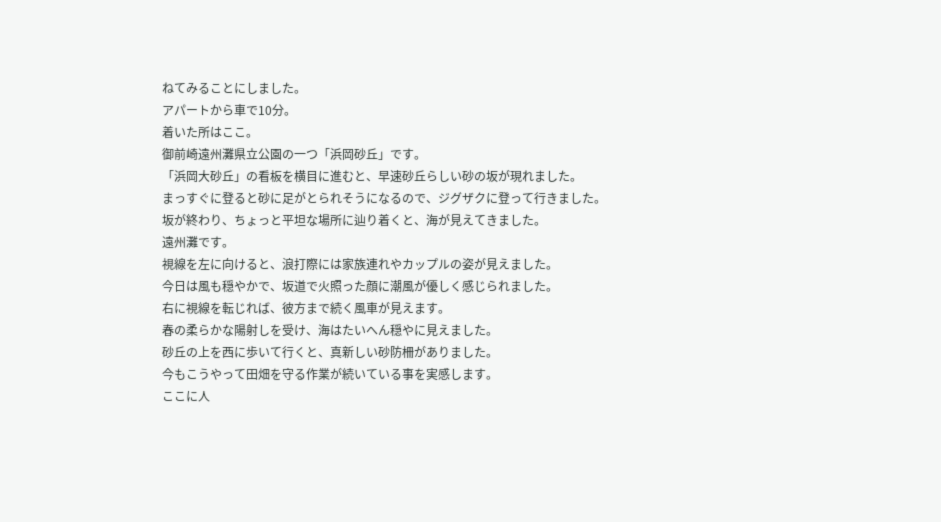ねてみることにしました。
アパートから車で10分。
着いた所はここ。
御前崎遠州灘県立公園の一つ「浜岡砂丘」です。
「浜岡大砂丘」の看板を横目に進むと、早速砂丘らしい砂の坂が現れました。
まっすぐに登ると砂に足がとられそうになるので、ジグザクに登って行きました。
坂が終わり、ちょっと平坦な場所に辿り着くと、海が見えてきました。
遠州灘です。
視線を左に向けると、浪打際には家族連れやカップルの姿が見えました。
今日は風も穏やかで、坂道で火照った顔に潮風が優しく感じられました。
右に視線を転じれば、彼方まで続く風車が見えます。
春の柔らかな陽射しを受け、海はたいへん穏やに見えました。
砂丘の上を西に歩いて行くと、真新しい砂防柵がありました。
今もこうやって田畑を守る作業が続いている事を実感します。
ここに人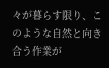々が暮らす限り、このような自然と向き合う作業が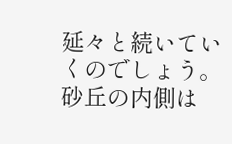延々と続いていくのでしょう。
砂丘の内側は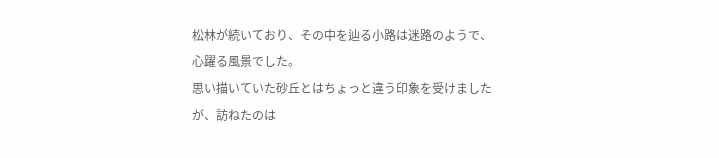松林が続いており、その中を辿る小路は迷路のようで、心躍る風景でした。
思い描いていた砂丘とはちょっと違う印象を受けましたが、訪ねたのは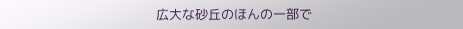広大な砂丘のほんの一部で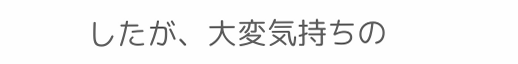したが、大変気持ちの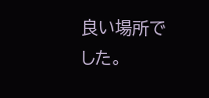良い場所でした。